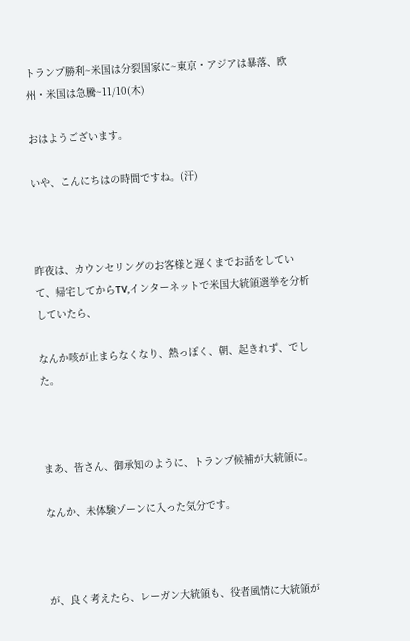トランプ勝利~米国は分裂国家に~東京・アジアは暴落、欧州・米国は急騰~11/10(木)

おはようございます。

いや、こんにちはの時間ですね。(汗)



昨夜は、カウンセリングのお客様と遅くまでお話をしていて、帰宅してからTV,インターネットで米国大統領選挙を分析していたら、

なんか咳が止まらなくなり、熱っぽく、朝、起きれず、でした。



まあ、皆さん、御承知のように、トランプ候補が大統領に。

なんか、未体験ゾーンに入った気分です。



が、良く考えたら、レーガン大統領も、役者風情に大統領が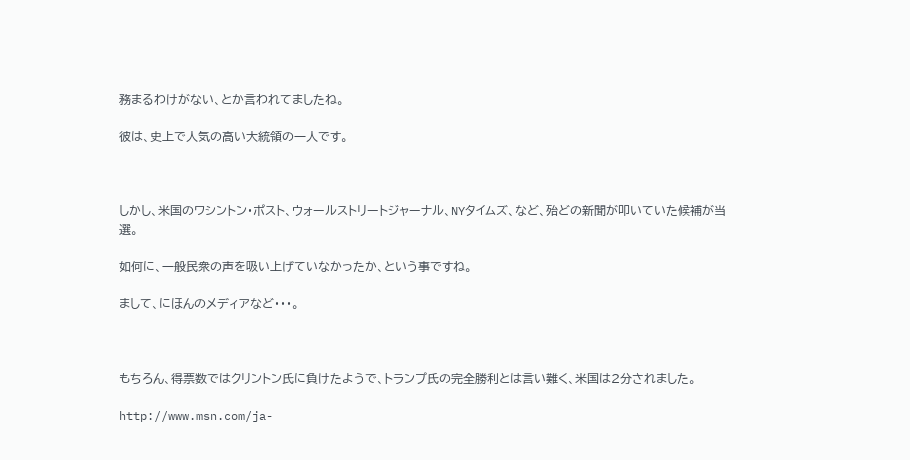務まるわけがない、とか言われてましたね。

彼は、史上で人気の高い大統領の一人です。



しかし、米国のワシントン・ポスト、ウォールストリートジャーナル、NYタイムズ、など、殆どの新聞が叩いていた候補が当選。

如何に、一般民衆の声を吸い上げていなかったか、という事ですね。

まして、にほんのメディアなど・・・。



もちろん、得票数ではクリントン氏に負けたようで、トランプ氏の完全勝利とは言い難く、米国は2分されました。

http://www.msn.com/ja-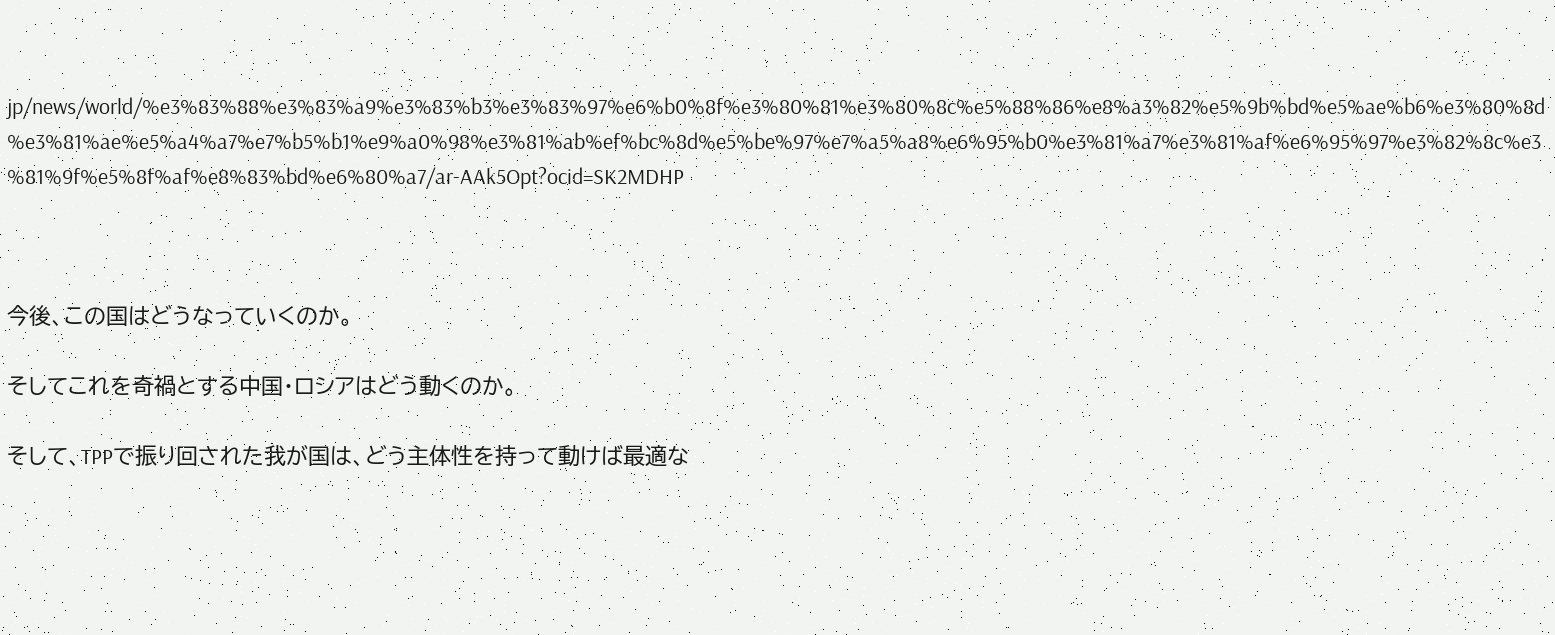jp/news/world/%e3%83%88%e3%83%a9%e3%83%b3%e3%83%97%e6%b0%8f%e3%80%81%e3%80%8c%e5%88%86%e8%a3%82%e5%9b%bd%e5%ae%b6%e3%80%8d%e3%81%ae%e5%a4%a7%e7%b5%b1%e9%a0%98%e3%81%ab%ef%bc%8d%e5%be%97%e7%a5%a8%e6%95%b0%e3%81%a7%e3%81%af%e6%95%97%e3%82%8c%e3%81%9f%e5%8f%af%e8%83%bd%e6%80%a7/ar-AAk5Opt?ocid=SK2MDHP



今後、この国はどうなっていくのか。

そしてこれを奇禍とする中国・ロシアはどう動くのか。

そして、TPPで振り回された我が国は、どう主体性を持って動けば最適な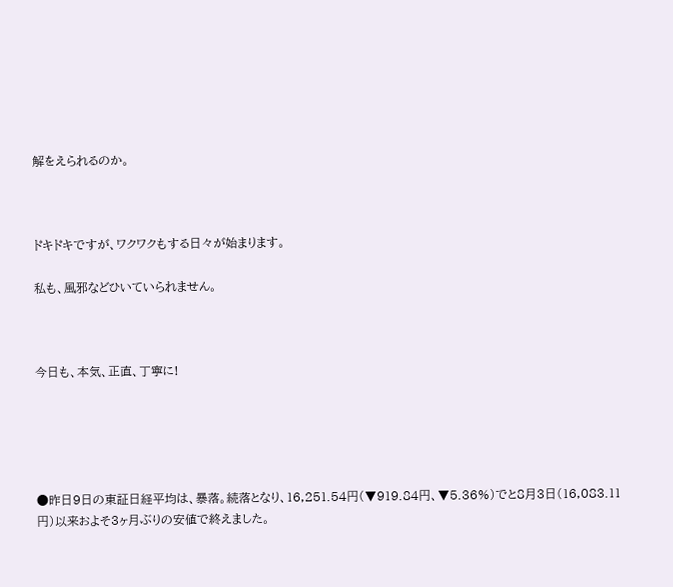解をえられるのか。



ドキドキですが、ワクワクもする日々が始まります。

私も、風邪などひいていられません。



今日も、本気、正直、丁寧に!





●昨日9日の東証日経平均は、暴落。続落となり、16,251.54円(▼919.84円、▼5.36%)でと8月3日(16,083.11円)以来およそ3ヶ月ぶりの安値で終えました。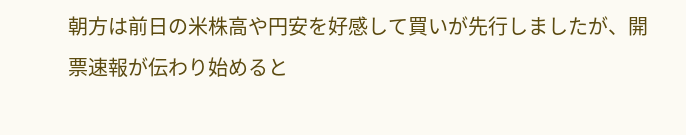朝方は前日の米株高や円安を好感して買いが先行しましたが、開票速報が伝わり始めると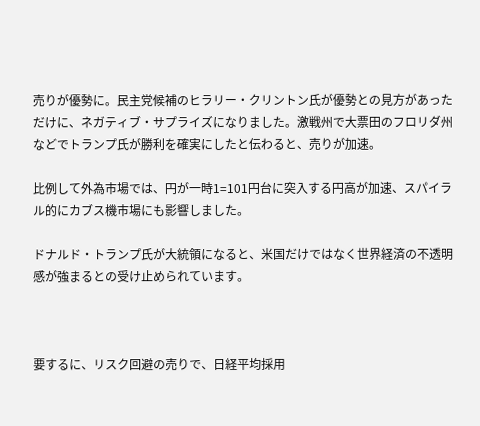売りが優勢に。民主党候補のヒラリー・クリントン氏が優勢との見方があっただけに、ネガティブ・サプライズになりました。激戦州で大票田のフロリダ州などでトランプ氏が勝利を確実にしたと伝わると、売りが加速。

比例して外為市場では、円が一時1=101円台に突入する円高が加速、スパイラル的にカブス機市場にも影響しました。

ドナルド・トランプ氏が大統領になると、米国だけではなく世界経済の不透明感が強まるとの受け止められています。



要するに、リスク回避の売りで、日経平均採用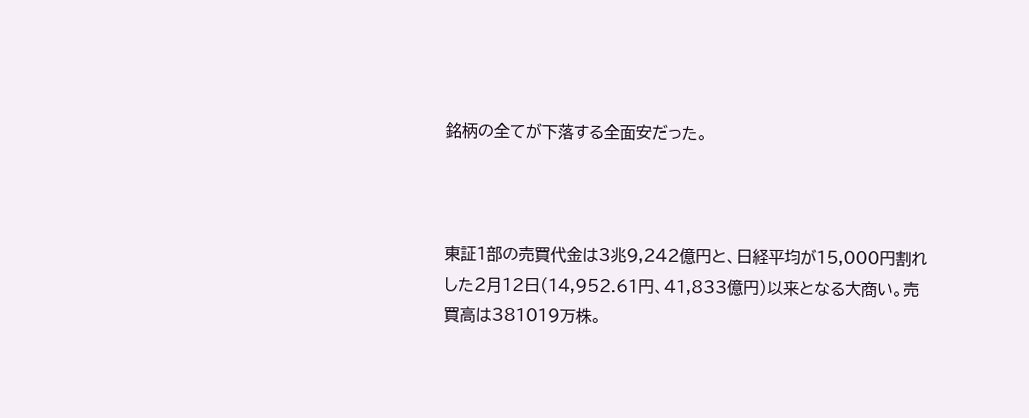銘柄の全てが下落する全面安だった。



東証1部の売買代金は3兆9,242億円と、日経平均が15,000円割れした2月12日(14,952.61円、41,833億円)以来となる大商い。売買高は381019万株。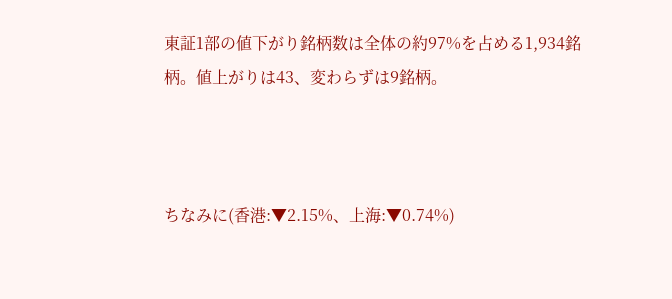東証1部の値下がり銘柄数は全体の約97%を占める1,934銘柄。値上がりは43、変わらずは9銘柄。



ちなみに(香港:▼2.15%、上海:▼0.74%)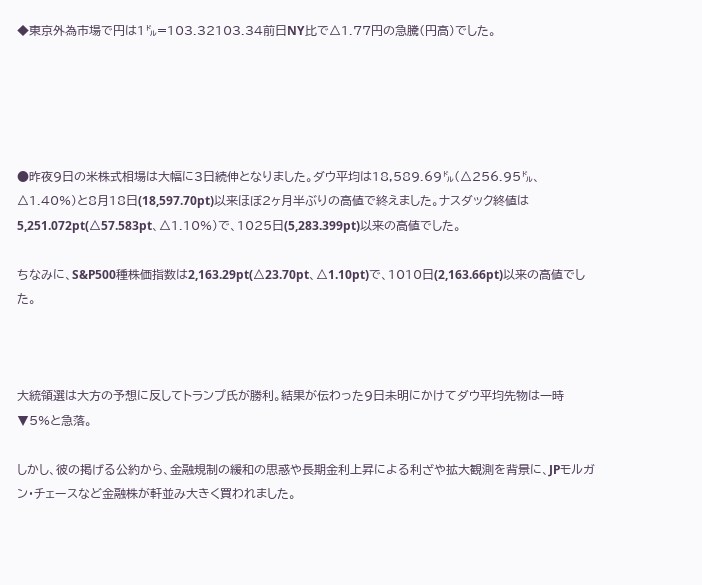◆東京外為市場で円は1㌦=103.32103.34前日NY比で△1.77円の急騰(円高)でした。





●昨夜9日の米株式相場は大幅に3日続伸となりました。ダウ平均は18,589.69㌦(△256.95㌦、△1.40%)と8月18日(18,597.70pt)以来ほぼ2ヶ月半ぶりの高値で終えました。ナスダック終値は5,251.072pt(△57.583pt、△1.10%)で、1025日(5,283.399pt)以来の高値でした。

ちなみに、S&P500種株価指数は2,163.29pt(△23.70pt、△1.10pt)で、1010日(2,163.66pt)以来の高値でした。



大統領選は大方の予想に反してトランプ氏が勝利。結果が伝わった9日未明にかけてダウ平均先物は一時▼5%と急落。

しかし、彼の掲げる公約から、金融規制の緩和の思惑や長期金利上昇による利ざや拡大観測を背景に、JPモルガン・チェースなど金融株が軒並み大きく買われました。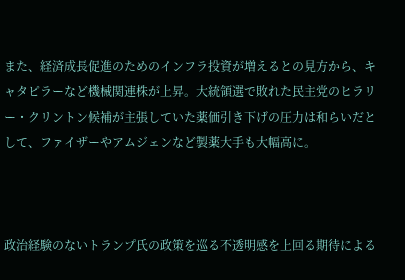また、経済成長促進のためのインフラ投資が増えるとの見方から、キャタピラーなど機械関連株が上昇。大統領選で敗れた民主党のヒラリー・クリントン候補が主張していた薬価引き下げの圧力は和らいだとして、ファイザーやアムジェンなど製薬大手も大幅高に。



政治経験のないトランプ氏の政策を巡る不透明感を上回る期待による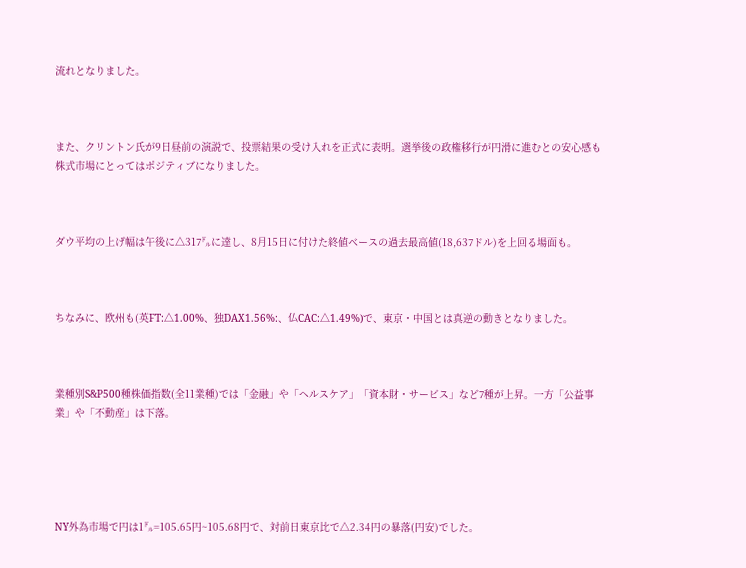流れとなりました。



また、クリントン氏が9日昼前の演説で、投票結果の受け入れを正式に表明。選挙後の政権移行が円滑に進むとの安心感も株式市場にとってはポジティブになりました。



ダウ平均の上げ幅は午後に△317㌦に達し、8月15日に付けた終値ベースの過去最高値(18,637ドル)を上回る場面も。



ちなみに、欧州も(英FT:△1.00%、独DAX1.56%:、仏CAC:△1.49%)で、東京・中国とは真逆の動きとなりました。



業種別S&P500種株価指数(全11業種)では「金融」や「ヘルスケア」「資本財・サービス」など7種が上昇。一方「公益事業」や「不動産」は下落。





NY外為市場で円は1㌦=105.65円~105.68円で、対前日東京比で△2.34円の暴落(円安)でした。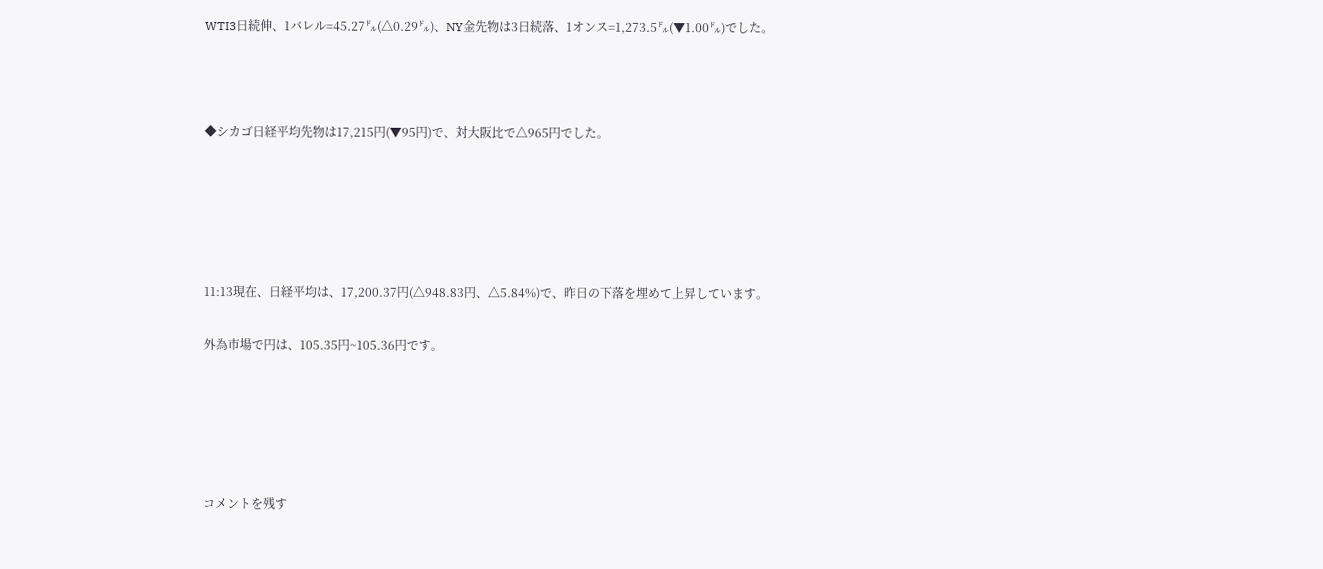WTI3日続伸、1バレル=45.27㌦(△0.29㌦)、NY金先物は3日続落、1オンス=1,273.5㌦(▼1.00㌦)でした。



◆シカゴ日経平均先物は17,215円(▼95円)で、対大阪比で△965円でした。





11:13現在、日経平均は、17,200.37円(△948.83円、△5.84%)で、昨日の下落を埋めて上昇しています。

外為市場で円は、105.35円~105.36円です。





コメントを残す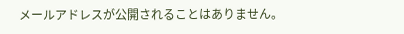メールアドレスが公開されることはありません。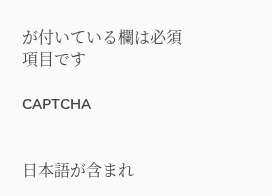が付いている欄は必須項目です

CAPTCHA


日本語が含まれ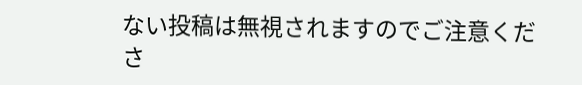ない投稿は無視されますのでご注意くださ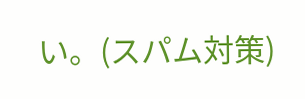い。(スパム対策)